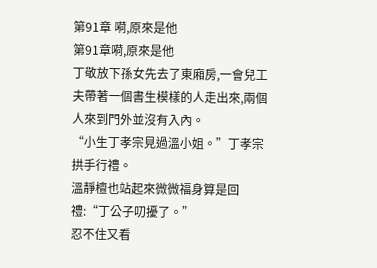第91章 嗬,原來是他
第91章嗬,原來是他
丁敬放下孫女先去了東廂房,一會兒工夫帶著一個書生模樣的人走出來,兩個人來到門外並沒有入內。
“小生丁孝宗見過溫小姐。”丁孝宗拱手行禮。
溫靜檀也站起來微微福身算是回禮:“丁公子叨擾了。”
忍不住又看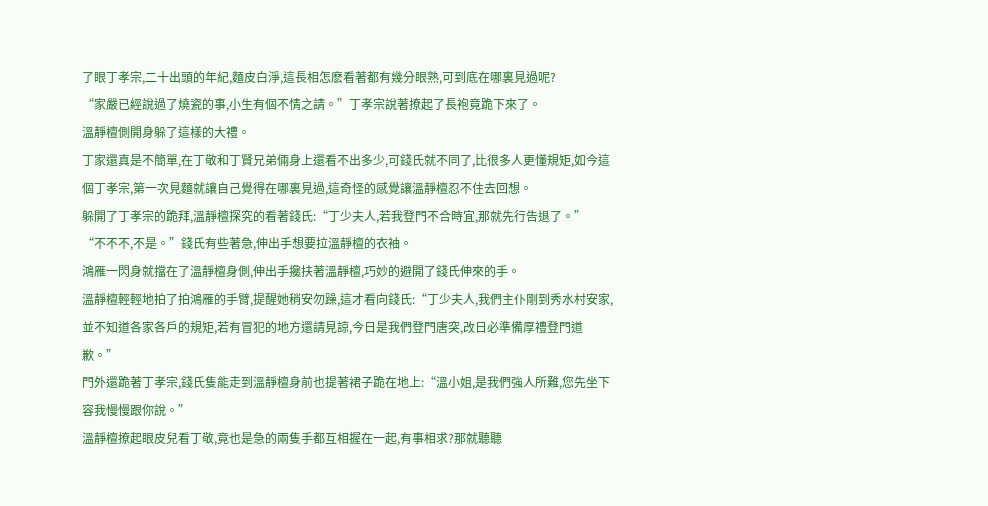了眼丁孝宗,二十出頭的年紀,麵皮白淨,這長相怎麽看著都有幾分眼熟,可到底在哪裏見過呢?
“家嚴已經說過了燒瓷的事,小生有個不情之請。”丁孝宗說著撩起了長袍竟跪下來了。
溫靜檀側開身躲了這樣的大禮。
丁家還真是不簡單,在丁敬和丁賢兄弟倆身上還看不出多少,可錢氏就不同了,比很多人更懂規矩,如今這個丁孝宗,第一次見麵就讓自己覺得在哪裏見過,這奇怪的感覺讓溫靜檀忍不住去回想。
躲開了丁孝宗的跪拜,溫靜檀探究的看著錢氏:“丁少夫人,若我登門不合時宜,那就先行告退了。”
“不不不,不是。”錢氏有些著急,伸出手想要拉溫靜檀的衣袖。
鴻雁一閃身就擋在了溫靜檀身側,伸出手攙扶著溫靜檀,巧妙的避開了錢氏伸來的手。
溫靜檀輕輕地拍了拍鴻雁的手臂,提醒她稍安勿躁,這才看向錢氏:“丁少夫人,我們主仆剛到秀水村安家,並不知道各家各戶的規矩,若有冒犯的地方還請見諒,今日是我們登門唐突,改日必準備厚禮登門道歉。”
門外還跪著丁孝宗,錢氏隻能走到溫靜檀身前也提著裙子跪在地上:“溫小姐,是我們強人所難,您先坐下容我慢慢跟你說。”
溫靜檀撩起眼皮兒看丁敬,竟也是急的兩隻手都互相握在一起,有事相求?那就聽聽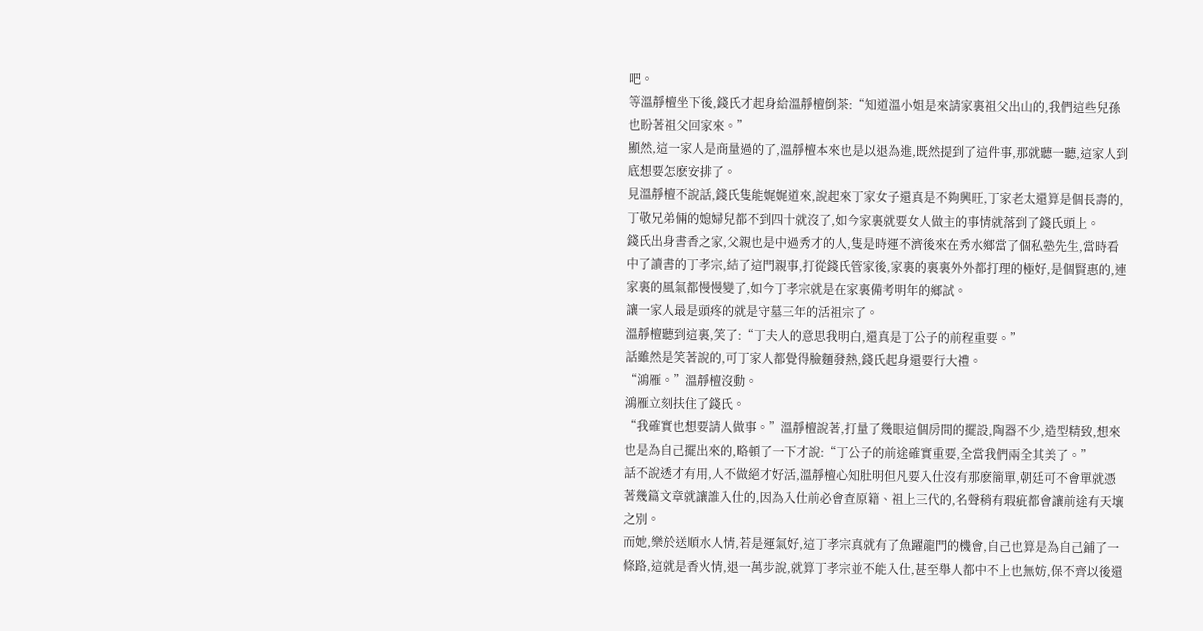吧。
等溫靜檀坐下後,錢氏才起身給溫靜檀倒茶:“知道溫小姐是來請家裏祖父出山的,我們這些兒孫也盼著祖父回家來。”
顯然,這一家人是商量過的了,溫靜檀本來也是以退為進,既然提到了這件事,那就聽一聽,這家人到底想要怎麽安排了。
見溫靜檀不說話,錢氏隻能娓娓道來,說起來丁家女子還真是不夠興旺,丁家老太還算是個長壽的,丁敬兄弟倆的媳婦兒都不到四十就沒了,如今家裏就要女人做主的事情就落到了錢氏頭上。
錢氏出身書香之家,父親也是中過秀才的人,隻是時運不濟後來在秀水鄉當了個私塾先生,當時看中了讀書的丁孝宗,結了這門親事,打從錢氏管家後,家裏的裏裏外外都打理的極好,是個賢惠的,連家裏的風氣都慢慢變了,如今丁孝宗就是在家裏備考明年的鄉試。
讓一家人最是頭疼的就是守墓三年的活祖宗了。
溫靜檀聽到這裏,笑了:“丁夫人的意思我明白,還真是丁公子的前程重要。”
話雖然是笑著說的,可丁家人都覺得臉麵發熱,錢氏起身還要行大禮。
“鴻雁。”溫靜檀沒動。
鴻雁立刻扶住了錢氏。
“我確實也想要請人做事。”溫靜檀說著,打量了幾眼這個房間的擺設,陶器不少,造型精致,想來也是為自己擺出來的,略頓了一下才說:“丁公子的前途確實重要,全當我們兩全其美了。”
話不說透才有用,人不做絕才好活,溫靜檀心知肚明但凡要入仕沒有那麽簡單,朝廷可不會單就憑著幾篇文章就讓誰入仕的,因為入仕前必會查原籍、祖上三代的,名聲稍有瑕疵都會讓前途有天壤之別。
而她,樂於送順水人情,若是運氣好,這丁孝宗真就有了魚躍龍門的機會,自己也算是為自己鋪了一條路,這就是香火情,退一萬步說,就算丁孝宗並不能入仕,甚至舉人都中不上也無妨,保不齊以後還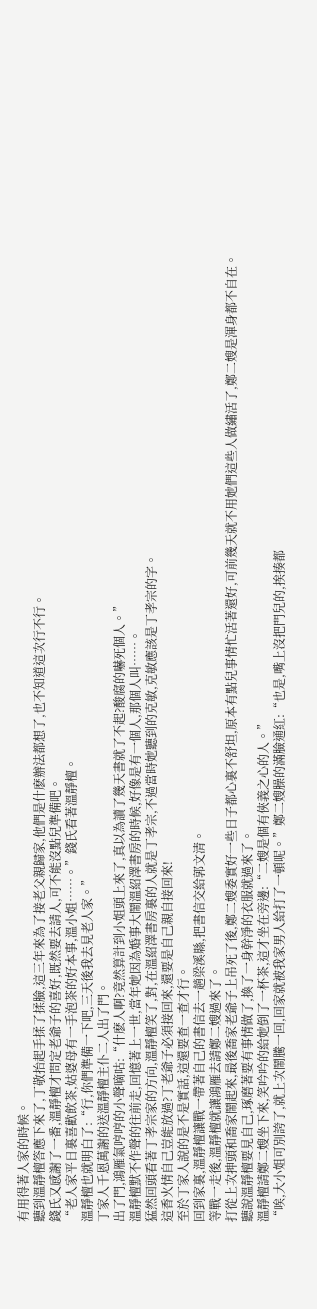有用得著人家的時候。
聽到溫靜檀答應下來了,丁敬抬起手揉了揉臉,這三年來為了接老父親歸家,他們是什麽辦法都想了,也不知道這次行不行。
錢氏又感謝了一番,溫靜檀才問定老爺子的喜好,既然要去請人,可不能沒點兒準備吧。
“老人家平日裏喜歡飲茶,姑婆母有一手泡茶的好本事,溫小姐……。”錢氏看著溫靜檀。
溫靜檀也就明白了:“行,你們準備一下吧,三天後我去見老人家。”
丁家人千恩萬謝的送溫靜檀主仆二人出了門。
出了門,鴻雁氣哼哼的小聲嘀咕:“什麽人啊?竟然算計到小姐頭上來了,真以為讀了幾天書就了不起?酸腐的嚇死個人。”
溫靜檀默不作聲的往前走,回憶著上一世,當年她因為婚事大鬧溫紹澤書房的時候,好像是有一個人,那個人叫……。
猛然回頭看著丁孝宗家的方向,溫靜檀笑了,對,在溫紹澤書房裏的人就是丁孝宗,不過當時她聽到的克敏,克敏應該是丁孝宗的字。
這香火情自己豈能放過?丁老爺子必須接回來,還要是自己親自接回來!
至於丁家人說的是不是實話,這還要查一查才行。
回到家裏,溫靜檀讓戰一帶著自己的書信去一趟梁溪縣,把書信交給郭文清。
等戰一走後,溫靜檀就讓鴻雁去請鄭二嫂過來了。
打從上次抻頭和喬家鬧起來,最後喬家老爺子上吊死了後,鄭二嫂委實好一些日子都心裏不舒坦,原本有點兒事情忙活著還好,可前幾天就不用她們這些人做繡活了,鄭二嫂是渾身都不自在。
聽說溫靜檀要見自己,琢磨著要有事情做了,換了一身幹淨的衣服就過來了。
溫靜檀請鄭二嫂坐下來,笑吟吟的給她倒了一杯茶,這才坐在旁邊:“二嫂是個有俠義之心的人。”
“唉,大小姐可別誇了,就上次鬧騰一回,回家就被我家男人給打了一頓呢。”鄭二嫂臊的滿臉通紅:“也是,嘴上沒把門兒的,挨揍都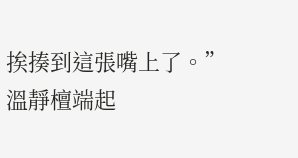挨揍到這張嘴上了。”
溫靜檀端起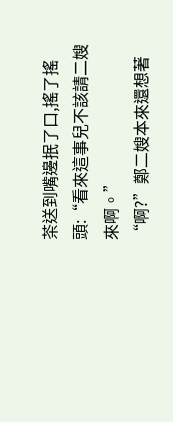茶送到嘴邊抿了口,搖了搖頭:“看來這事兒不該請二嫂來啊。”
“啊?”鄭二嫂本來還想著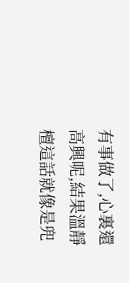有事做了,心裏還高興呢,結果溫靜檀這話就像是兜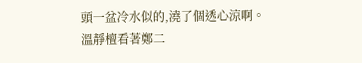頭一盆冷水似的,澆了個透心涼啊。
溫靜檀看著鄭二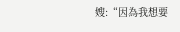嫂:“因為我想要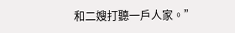和二嫂打聽一戶人家。”